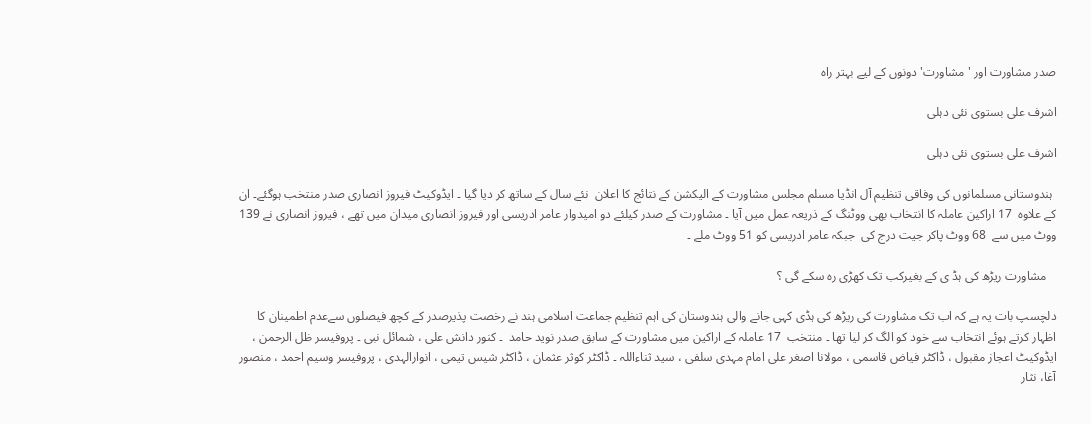صدر مشاورت اور 'مشاورت' دونوں کے لیے بہتر راہ

اشرف علی بستوی نئی دہلی

اشرف علی بستوی نئی دہلی

 ہندوستانی مسلمانوں کی وفاقی تنظیم آل انڈیا مسلم مجلس مشاورت کے الیکشن کے نتائج کا اعلان  نئے سال کے ساتھ کر دیا گیا ۔ ایڈوکیٹ فیروز انصاری صدر منتخب ہوگئے۔ ان کے علاوہ  17 اراکین عاملہ کا انتخاب بھی ووٹنگ کے ذریعہ عمل میں آیا ۔ مشاورت کے صدر کیلئے دو امیدوار عامر ادریسی اور فیروز انصاری میدان میں تھے ، فیروز انصاری نے 139 ووٹ میں سے  68 ووٹ پاکر جیت درج کی  جبکہ عامر ادریسی کو 51 ووٹ ملے ۔

   مشاورت ریڑھ کی ہڈ ی کے بغیرکب تک کھڑی رہ سکے گی ؟

دلچسپ بات یہ ہے کہ اب تک مشاورت کی ریڑھ کی ہڈی کہی جانے والی ہندوستان کی اہم تنظیم جماعت اسلامی ہند نے رخصت پذیرصدر کے کچھ فیصلوں سےعدم اطمینان کا اظہار کرتے ہوئے انتخاب سے خود کو الگ کر لیا تھا ۔ منتخب  17 عاملہ کے اراکین میں مشاورت کے سابق صدر نوید حامد  ۔ کنور دانش علی ، شمائل نبی ۔ پروفیسر ظل الرحمن ، ایڈوکیٹ اعجاز مقبول ، ڈاکٹر فیاض قاسمی ، مولانا اصغر علی امام مہدی سلفی ، سید ثناءاللہ ۔ ڈاکٹر کوثر عثمان ، ڈاکٹر شیس تیمی ، انوارالہدی ، پروفیسر وسیم احمد ، منصور آغا، نثار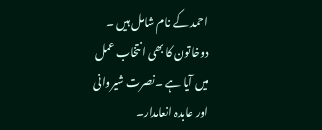احمد کے نام شامل ہیں ۔ دوخاتون کا بھی انتخاب عمل میں آیا ہے ۔نصرت شیروانی اور عابدہ انعامدار۔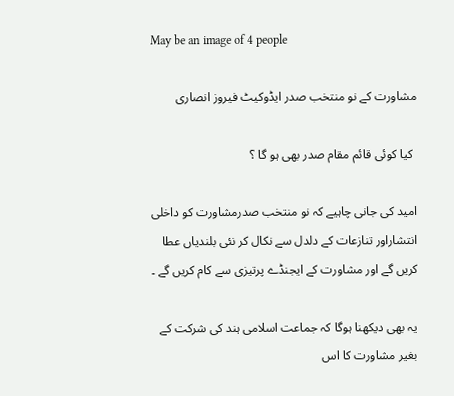May be an image of 4 people

مشاورت کے نو منتخب صدر ایڈوکیٹ فیروز انصاری

 کیا کوئی قائم مقام صدر بھی ہو گا ؟

امید کی جانی چاہیے کہ نو منتخب صدرمشاورت کو داخلی انتشاراور تنازعات کے دلدل سے نکال کر نئی بلندیاں عطا کریں گے اور مشاورت کے ایجنڈے پرتیزی سے کام کریں گے ۔

یہ بھی دیکھنا ہوگا کہ جماعت اسلامی ہند کی شرکت کے بغیر مشاورت کا اس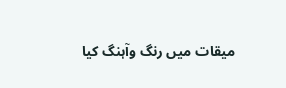میقات میں رنگ وآہنگ کیا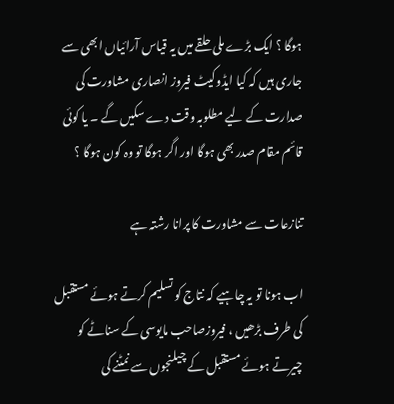ہوگا ؟ ایک بڑے ملی حلقے میں یہ قیاس آرائیاں ابھی سے جاری ہیں کہ کیا ایڈوکیٹ فیروز انصاری مشاورت کی صدارت کے لیے مطلوبہ وقت دے سکیں گے ۔ یا کوئی قائم مقام صدر بھی ہوگا اور اگر ہوگا تو وہ کون ہوگا ؟

تنازعات سے مشاورت کا پرانا رشتہ ہے

اب ہونا تو یہ چاہیے کہ نتاج کو تسلیم کرتے ہوئے مستقبل کی طرف بڑھیں ، فیروزصاحب مایوسی کے سناٹے کو چیرتے ہوئے مستقبل کے چیلنجوں سے نمٹنے کی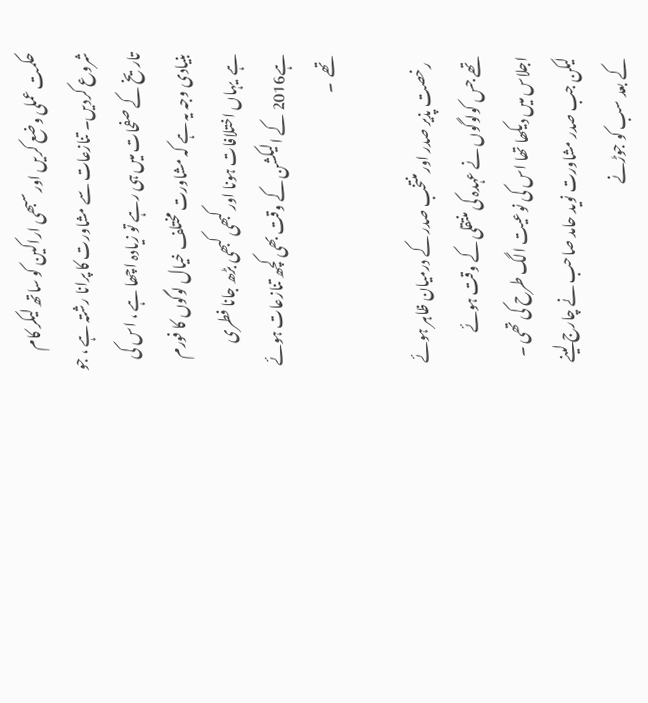حکمت عملی وضع کریں اور سبھی اراکین کو ساتھ لیکر کام شروع کردیں۔ تنازعات سے مشاورت کا پرانا رشتہ ہے ، جو تاریخ کے صفحات میں ہی رہے تو زیادہ اچھا ہے ، اس کی بنیادی وجہ یہ ہے کہ مشاورت مختلف خیال لوگوں کا فورم ہے  یہاں اختلافات ہونا اور کبھی کبھی بڑھ جانا فطری ہے2016 کے الیکشن کے وقت بھی کچھ تنازعات ہوئے تھے  ۔

  رخصت پذیر صدر اور منتخب صدر کے درمیان ظاہر ہوئے تھے جس کولوگوں نے عہدہ کی منتقلی کے وقت ہوئے اجلاس میں دیکھا تھا اس کی نوعیت الگ طرح کی تھی ۔ لیکن جب صدر مشاورت نوید حامد صاحب نے چارج لینے کے بعد سب کو جوڑنے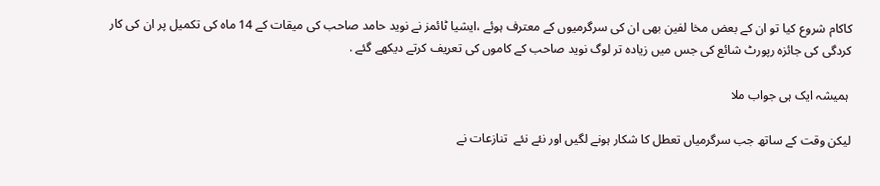کاکام شروع کیا تو ان کے بعض مخا لفین بھی ان کی سرگرمیوں کے معترف ہوئے ،ایشیا ٹائمز نے نوید حامد صاحب کی میقات کے 14 ماہ کی تکمیل پر ان کی کار کردگی کی جائزہ رپورٹ شائع کی جس میں زیادہ تر لوگ نوید صاحب کے کاموں کی تعریف کرتے دیکھے گئے .

 ہمیشہ ایک ہی جواب ملا

لیکن وقت کے ساتھ جب سرگرمیاں تعطل کا شکار ہونے لگیں اور نئے نئے  تنازعات نے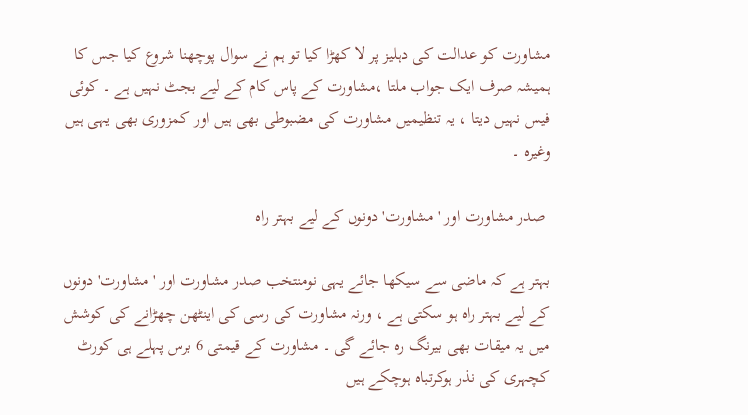مشاورت کو عدالت کی دہلیز پر لا کھڑا کیا تو ہم نے سوال پوچھنا شروع کیا جس کا ہمیشہ صرف ایک جواب ملتا ،مشاورت کے پاس کام کے لیے بجٹ نہیں ہے ۔ کوئی فیس نہیں دیتا ، یہ تنظیمیں مشاورت کی مضبوطی بھی ہیں اور کمزوری بھی یہی ہیں  وغیرہ ۔

 صدر مشاورت اور 'مشاورت' دونوں کے لیے بہتر راہ

بہتر ہے کہ ماضی سے سیکھا جائے یہی نومنتخب صدر مشاورت اور 'مشاورت' دونوں  کے لیے بہتر راہ ہو سکتی ہے ، ورنہ مشاورت کی رسی کی اینٹھن چھڑانے کی کوشش میں یہ میقات بھی بیرنگ رہ جائے گی ۔ مشاورت کے قیمتی 6 برس پہلے ہی کورٹ کچہری کی نذر ہوکرتباہ ہوچکے ہیں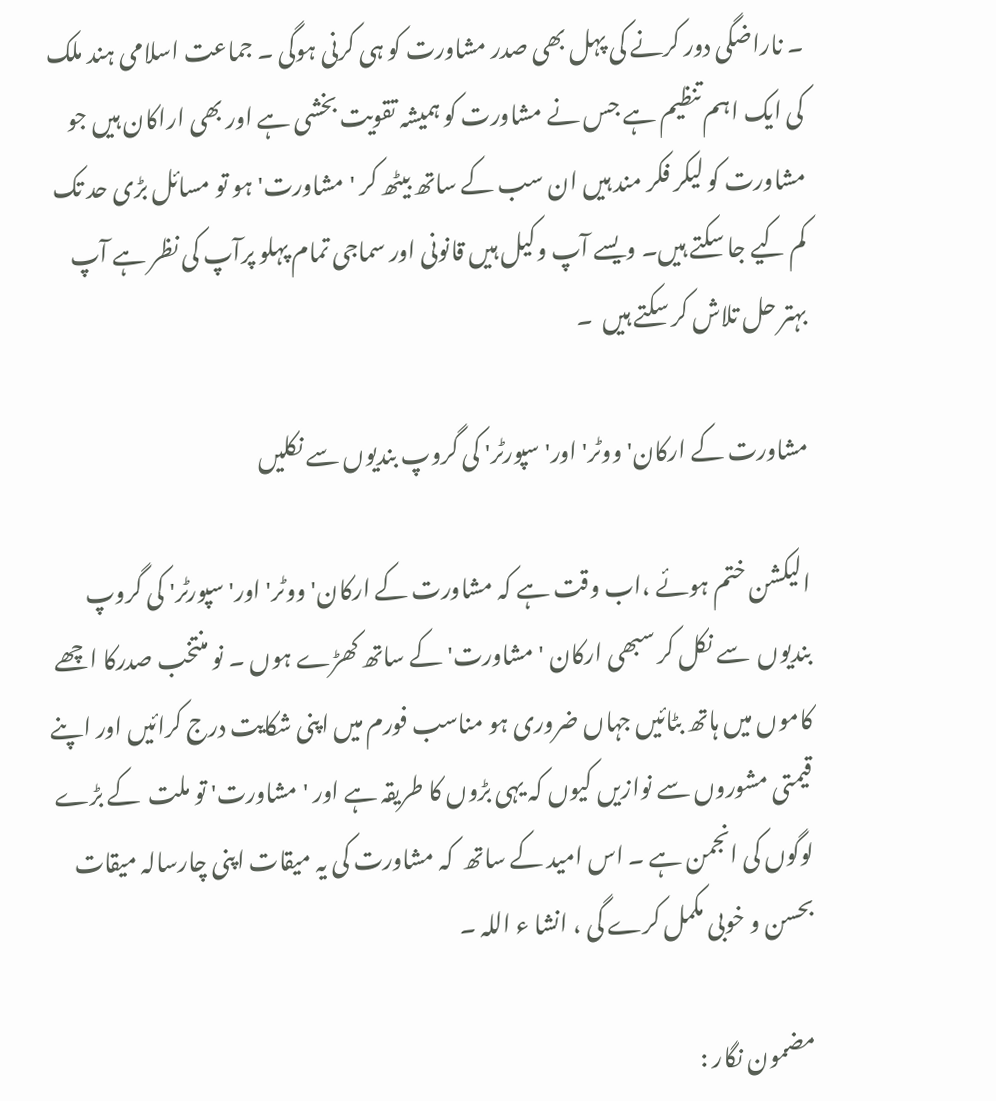۔ ناراضگی دور کرنے کی پہل بھی صدر مشاورت کو ہی کرنی ہوگی ۔ جماعت اسلامی ہند ملک کی ایک اہم تنظیم ہے جس نے مشاورت کو ہمیشہ تقویت بخشی ہے اور بھی اراکان ہیں جو مشاورت کو لیکر فکر مند ہیں ان سب کے ساتھ بیٹھ کر 'مشاورت' ہو تو مسائل بڑی حد تک کم کیے جا سکتے ہیں۔ ویسے آپ وکیل ہیں قانونی اور سماجی تمام پہلو پرآپ کی نظر ہے آپ بہتر حل تلاش کر سکتے ہیں  ۔

مشاورت کے ارکان' ووٹر' اور' سپورٹر' کی گروپ بندیوں سے نکلیں

الیکشن ختم ہوئے ،اب وقت ہے کہ مشاورت کے ارکان' ووٹر' اور' سپورٹر' کی گروپ بندیوں  سے نکل کر سبھی ارکان 'مشاورت' کے ساتھ کھڑے ہوں ۔ نو منتخب صدرکا اچھے کاموں میں ہاتھ بٹائیں جہاں ضروری ہو مناسب فورم میں اپنی شکایت درج کرائیں اور اپنے قیمتی مشوروں سے نوازیں کیوں کہ یہی بڑوں کا طریقہ ہے اور 'مشاورت' تو ملت  کے بڑے لوگوں کی انجمن ہے ۔ اس امید کے ساتھ  کہ مشاورت کی یہ میقات اپنی چارسالہ میقات بحسن و خوبی مکمل کرے گی ، انشا ء اللہ ۔

مضمون نگار :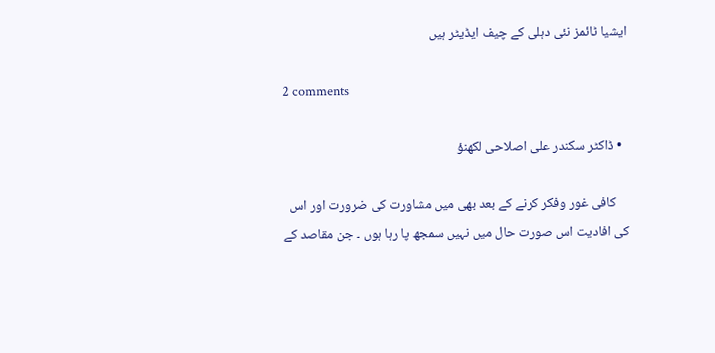ایشیا ٹائمز نئی دہلی کے چیف ایڈیٹر ہیں

2 comments

  • ڈاکٹر سکندر علی اصلاحی لکھنؤ

    کافی غور وفکر کرنے کے بعد بھی میں مشاورت کی ضرورت اور اس کی افادیت اس صورت حال میں نہیں سمجھ پا رہا ہوں ۔ جن مقاصد کے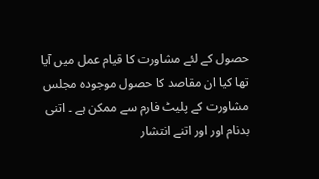حصول کے لئے مشاورت کا قیام عمل میں آیا تھا کیا ان مقاصد کا حصول موجودہ مجلس مشاورت کے پلیٹ فارم سے ممکن ہے ۔ اتنی بدنام اور اور اتنے انتشار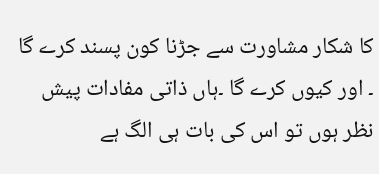کا شکار مشاورت سے جڑنا کون پسند کرے گا ۔ اور کیوں کرے گا ۔ہاں ذاتی مفادات پیش نظر ہوں تو اس کی بات ہی الگ ہے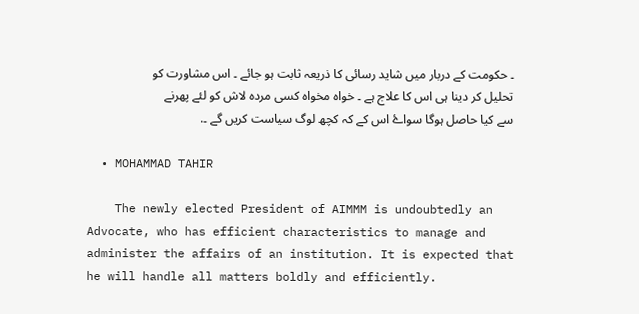۔ حکومت کے دربار میں شاید رسائی کا ذریعہ ثابت ہو جائے ۔ اس مشاورت کو تحلیل کر دینا ہی اس کا علاج ہے ۔ خواہ مخواہ کسی مردہ لاش کو لئے پھرنے سے کیا حاصل ہوگا سواۓ اس کے کہ کچھ لوگ سیاست کریں گے ۔.

  • MOHAMMAD TAHIR

    The newly elected President of AIMMM is undoubtedly an Advocate, who has efficient characteristics to manage and administer the affairs of an institution. It is expected that he will handle all matters boldly and efficiently.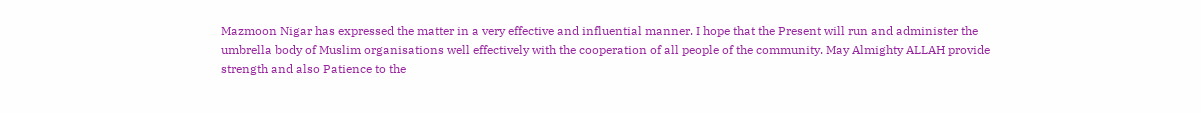Mazmoon Nigar has expressed the matter in a very effective and influential manner. I hope that the Present will run and administer the umbrella body of Muslim organisations well effectively with the cooperation of all people of the community. May Almighty ALLAH provide strength and also Patience to the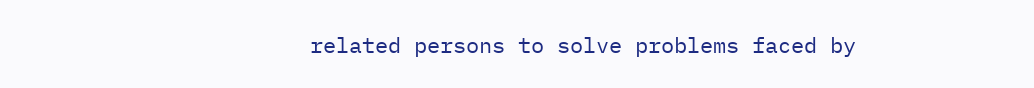related persons to solve problems faced by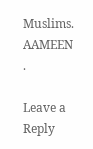Muslims. AAMEEN .

Leave a Reply